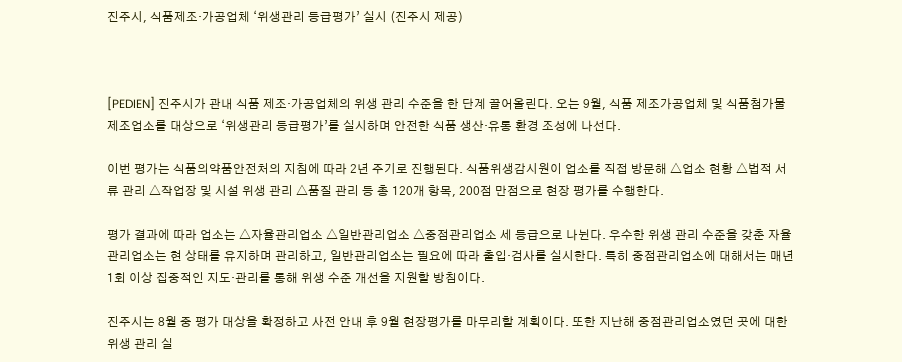진주시, 식품제조·가공업체 ‘위생관리 등급평가’ 실시 (진주시 제공)



[PEDIEN] 진주시가 관내 식품 제조·가공업체의 위생 관리 수준을 한 단계 끌어올린다. 오는 9월, 식품 제조가공업체 및 식품첨가물 제조업소를 대상으로 ‘위생관리 등급평가’를 실시하며 안전한 식품 생산·유통 환경 조성에 나선다.

이번 평가는 식품의약품안전처의 지침에 따라 2년 주기로 진행된다. 식품위생감시원이 업소를 직접 방문해 △업소 현황 △법적 서류 관리 △작업장 및 시설 위생 관리 △품질 관리 등 총 120개 항목, 200점 만점으로 현장 평가를 수행한다.

평가 결과에 따라 업소는 △자율관리업소 △일반관리업소 △중점관리업소 세 등급으로 나뉜다. 우수한 위생 관리 수준을 갖춘 자율관리업소는 현 상태를 유지하며 관리하고, 일반관리업소는 필요에 따라 출입·검사를 실시한다. 특히 중점관리업소에 대해서는 매년 1회 이상 집중적인 지도·관리를 통해 위생 수준 개선을 지원할 방침이다.

진주시는 8월 중 평가 대상을 확정하고 사전 안내 후 9월 현장평가를 마무리할 계획이다. 또한 지난해 중점관리업소였던 곳에 대한 위생 관리 실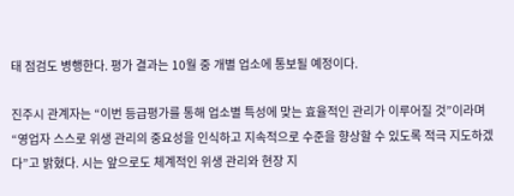태 점검도 병행한다. 평가 결과는 10월 중 개별 업소에 통보될 예정이다.

진주시 관계자는 “이번 등급평가를 통해 업소별 특성에 맞는 효율적인 관리가 이루어질 것”이라며 “영업자 스스로 위생 관리의 중요성을 인식하고 지속적으로 수준을 향상할 수 있도록 적극 지도하겠다”고 밝혔다. 시는 앞으로도 체계적인 위생 관리와 현장 지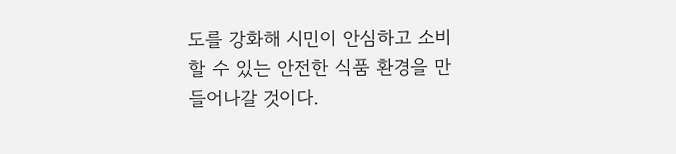도를 강화해 시민이 안심하고 소비할 수 있는 안전한 식품 환경을 만들어나갈 것이다.